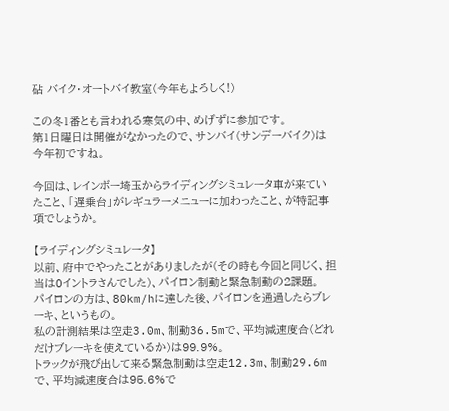砧 バイク・オートバイ教室(今年もよろしく!)

この冬1番とも言われる寒気の中、めげずに参加です。
第1日曜日は開催がなかったので、サンバイ(サンデーバイク)は今年初ですね。

今回は、レインボー埼玉からライディングシミュレータ車が来ていたこと、「遅乗台」がレギュラーメニューに加わったこと、が特記事項でしょうか。

【ライディングシミュレータ】
以前、府中でやったことがありましたが(その時も今回と同じく、担当はOイントラさんでした)、パイロン制動と緊急制動の2課題。
パイロンの方は、80km/hに達した後、パイロンを通過したらブレーキ、というもの。
私の計測結果は空走3.0m、制動36.5mで、平均減速度合(どれだけブレーキを使えているか)は99.9%。
トラックが飛び出して来る緊急制動は空走12.3m、制動29.6mで、平均減速度合は95.6%で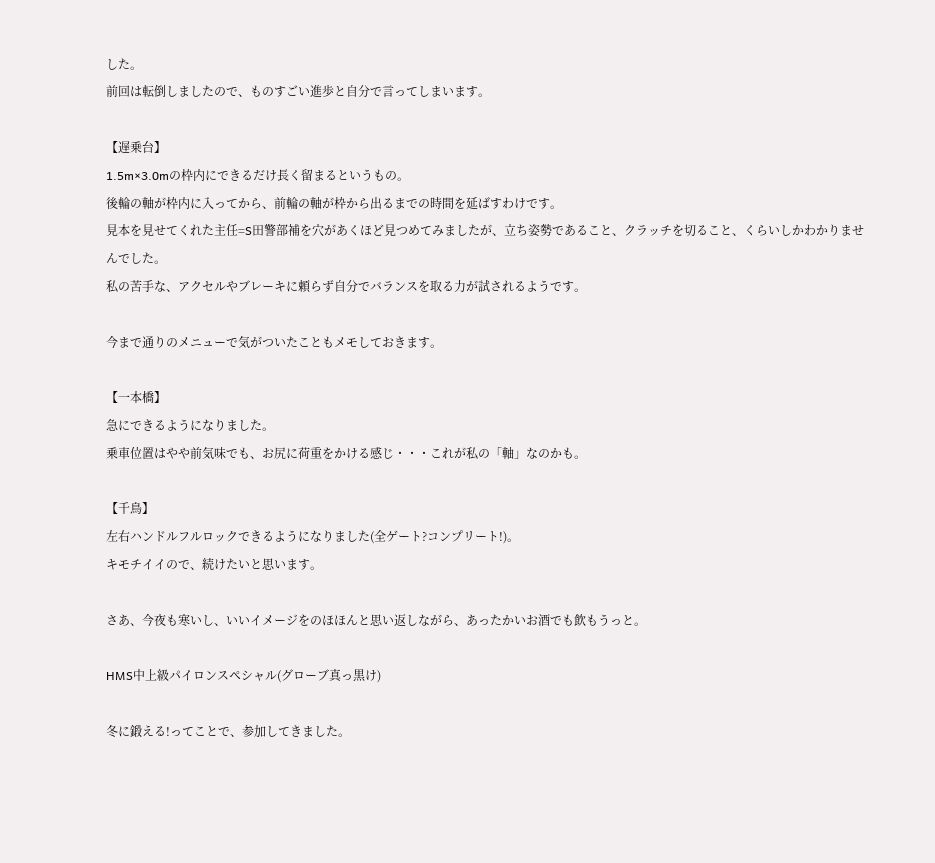した。
前回は転倒しましたので、ものすごい進歩と自分で言ってしまいます。

【遅乗台】
1.5m×3.0mの枠内にできるだけ長く留まるというもの。
後輪の軸が枠内に入ってから、前輪の軸が枠から出るまでの時間を延ばすわけです。
見本を見せてくれた主任=S田警部補を穴があくほど見つめてみましたが、立ち姿勢であること、クラッチを切ること、くらいしかわかりませんでした。
私の苦手な、アクセルやブレーキに頼らず自分でバランスを取る力が試されるようです。

今まで通りのメニューで気がついたこともメモしておきます。

【一本橋】
急にできるようになりました。
乗車位置はやや前気味でも、お尻に荷重をかける感じ・・・これが私の「軸」なのかも。

【千鳥】
左右ハンドルフルロックできるようになりました(全ゲート?コンプリート!)。
キモチイイので、続けたいと思います。

さあ、今夜も寒いし、いいイメージをのほほんと思い返しながら、あったかいお酒でも飲もうっと。

HMS中上級パイロンスペシャル(グローブ真っ黒け)

冬に鍛える!ってことで、参加してきました。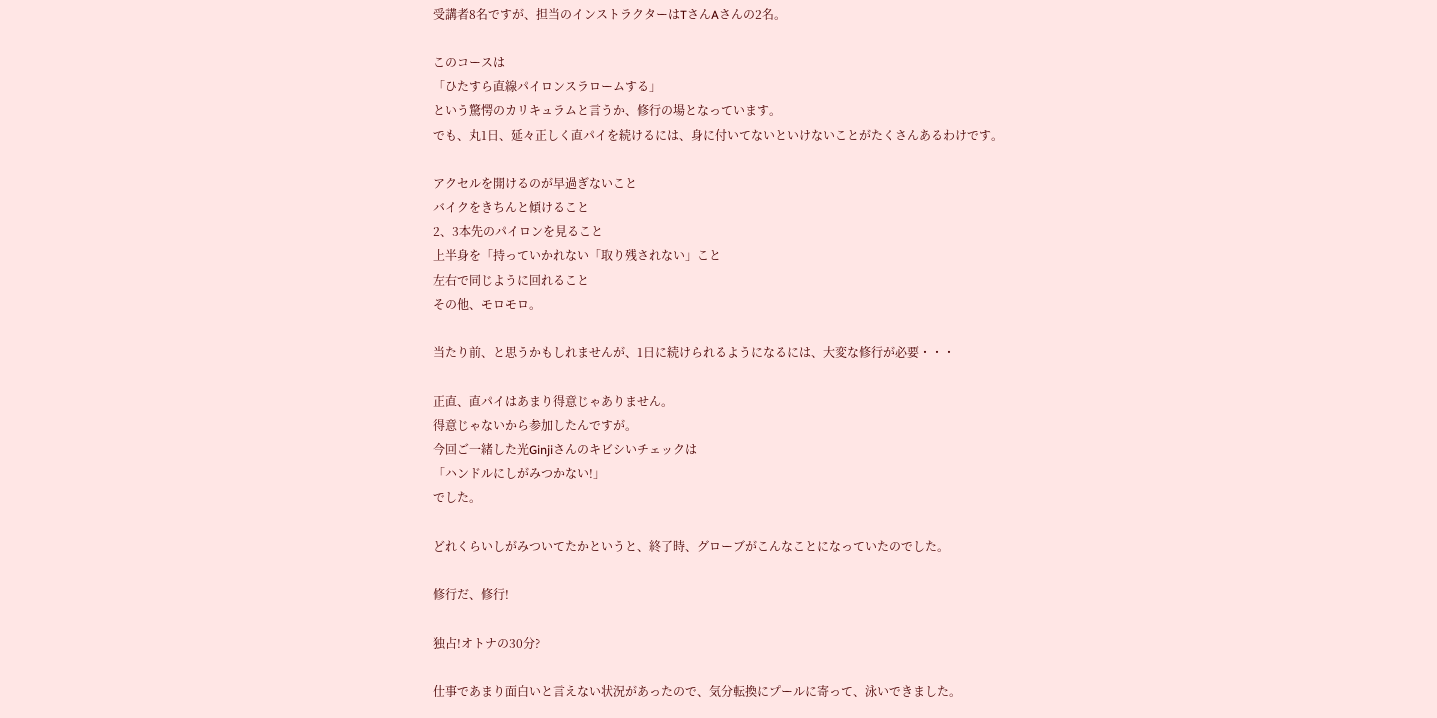受講者8名ですが、担当のインストラクターはTさんAさんの2名。

このコースは
「ひたすら直線パイロンスラロームする」
という驚愕のカリキュラムと言うか、修行の場となっています。
でも、丸1日、延々正しく直パイを続けるには、身に付いてないといけないことがたくさんあるわけです。

アクセルを開けるのが早過ぎないこと
バイクをきちんと傾けること
2、3本先のパイロンを見ること
上半身を「持っていかれない「取り残されない」こと
左右で同じように回れること
その他、モロモロ。

当たり前、と思うかもしれませんが、1日に続けられるようになるには、大変な修行が必要・・・

正直、直パイはあまり得意じゃありません。
得意じゃないから参加したんですが。
今回ご一緒した光Ginjiさんのキビシいチェックは
「ハンドルにしがみつかない!」
でした。

どれくらいしがみついてたかというと、終了時、グローブがこんなことになっていたのでした。

修行だ、修行!

独占!オトナの30分?

仕事であまり面白いと言えない状況があったので、気分転換にプールに寄って、泳いできました。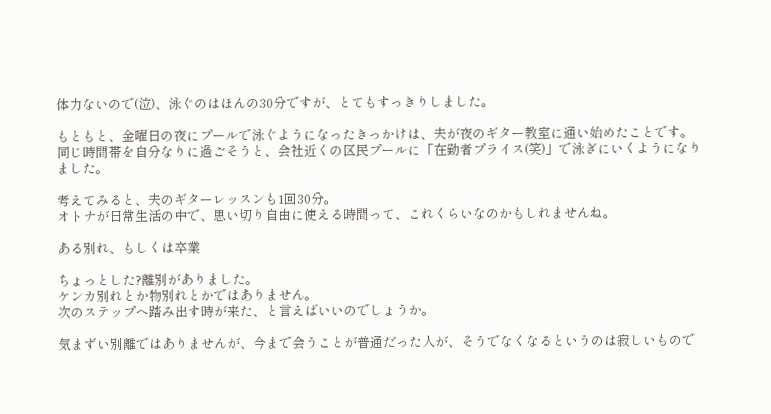体力ないので(泣)、泳ぐのはほんの30分ですが、とてもすっきりしました。

もともと、金曜日の夜にプールで泳ぐようになったきっかけは、夫が夜のギター教室に通い始めたことです。
同じ時間帯を自分なりに過ごそうと、会社近くの区民プールに「在勤者プライス(笑)」で泳ぎにいくようになりました。

考えてみると、夫のギターレッスンも1回30分。
オトナが日常生活の中で、思い切り自由に使える時間って、これくらいなのかもしれませんね。

ある別れ、もしくは卒業

ちょっとした?離別がありました。
ケンカ別れとか物別れとかではありません。
次のステップへ踏み出す時が来た、と言えばいいのでしょうか。

気まずい別離ではありませんが、今まで会うことが普通だった人が、そうでなくなるというのは寂しいもので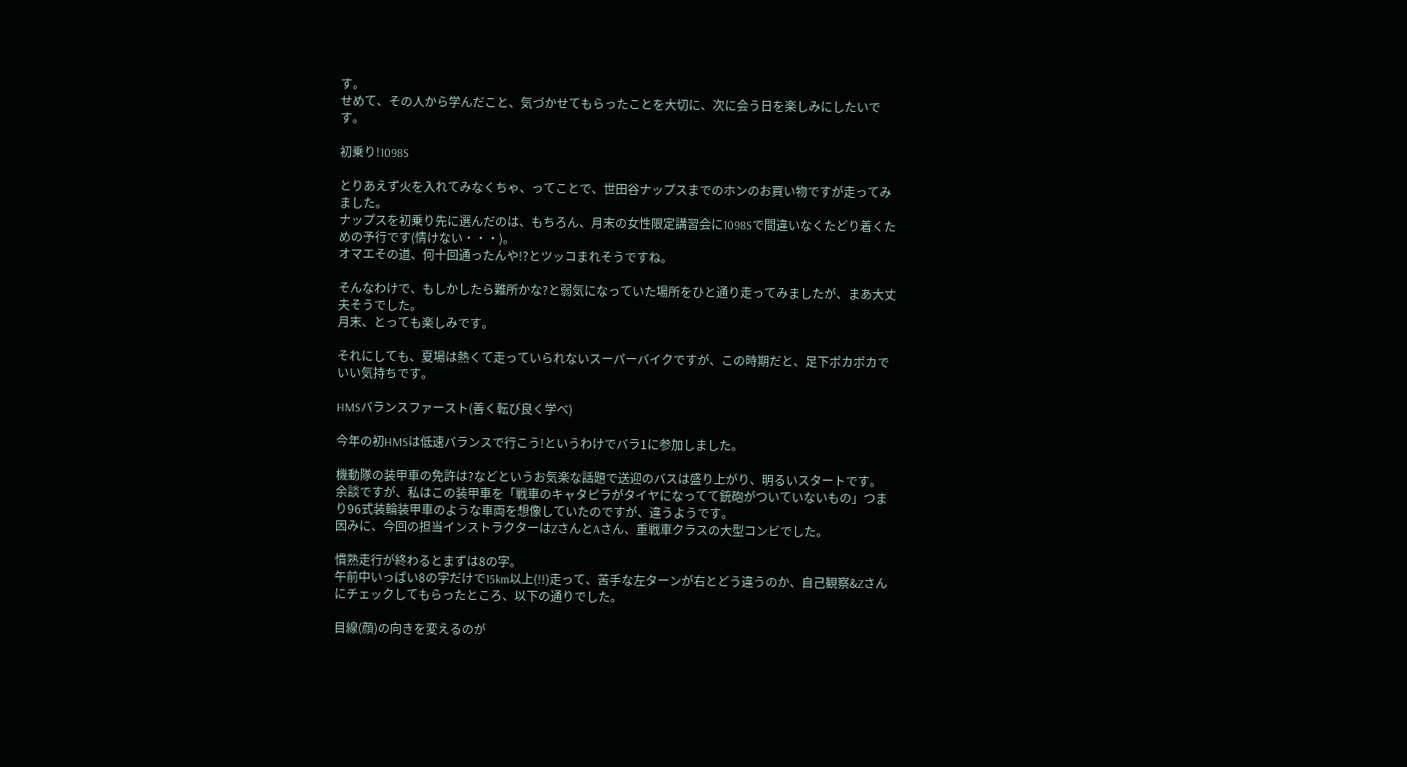す。
せめて、その人から学んだこと、気づかせてもらったことを大切に、次に会う日を楽しみにしたいです。

初乗り!1098S

とりあえず火を入れてみなくちゃ、ってことで、世田谷ナップスまでのホンのお買い物ですが走ってみました。
ナップスを初乗り先に選んだのは、もちろん、月末の女性限定講習会に1098Sで間違いなくたどり着くための予行です(情けない・・・)。
オマエその道、何十回通ったんや!?とツッコまれそうですね。

そんなわけで、もしかしたら難所かな?と弱気になっていた場所をひと通り走ってみましたが、まあ大丈夫そうでした。
月末、とっても楽しみです。

それにしても、夏場は熱くて走っていられないスーパーバイクですが、この時期だと、足下ポカポカでいい気持ちです。

HMSバランスファースト(善く転び良く学べ)

今年の初HMSは低速バランスで行こう!というわけでバラ1に参加しました。

機動隊の装甲車の免許は?などというお気楽な話題で送迎のバスは盛り上がり、明るいスタートです。
余談ですが、私はこの装甲車を「戦車のキャタピラがタイヤになってて銃砲がついていないもの」つまり96式装輪装甲車のような車両を想像していたのですが、違うようです。
因みに、今回の担当インストラクターはZさんとAさん、重戦車クラスの大型コンビでした。

慣熟走行が終わるとまずは8の字。
午前中いっぱい8の字だけで15km以上(!!)走って、苦手な左ターンが右とどう違うのか、自己観察&Zさんにチェックしてもらったところ、以下の通りでした。

目線(顔)の向きを変えるのが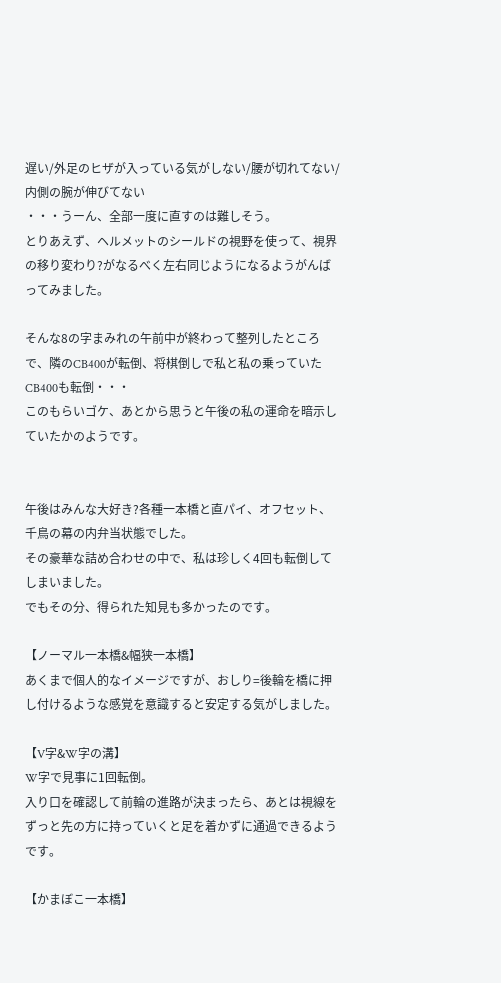遅い/外足のヒザが入っている気がしない/腰が切れてない/内側の腕が伸びてない
・・・うーん、全部一度に直すのは難しそう。
とりあえず、ヘルメットのシールドの視野を使って、視界の移り変わり?がなるべく左右同じようになるようがんばってみました。

そんな8の字まみれの午前中が終わって整列したところで、隣のCB400が転倒、将棋倒しで私と私の乗っていたCB400も転倒・・・
このもらいゴケ、あとから思うと午後の私の運命を暗示していたかのようです。


午後はみんな大好き?各種一本橋と直パイ、オフセット、千鳥の幕の内弁当状態でした。
その豪華な詰め合わせの中で、私は珍しく4回も転倒してしまいました。
でもその分、得られた知見も多かったのです。

【ノーマル一本橋&幅狭一本橋】
あくまで個人的なイメージですが、おしり=後輪を橋に押し付けるような感覚を意識すると安定する気がしました。

【V字&W字の溝】
W字で見事に1回転倒。
入り口を確認して前輪の進路が決まったら、あとは視線をずっと先の方に持っていくと足を着かずに通過できるようです。

【かまぼこ一本橋】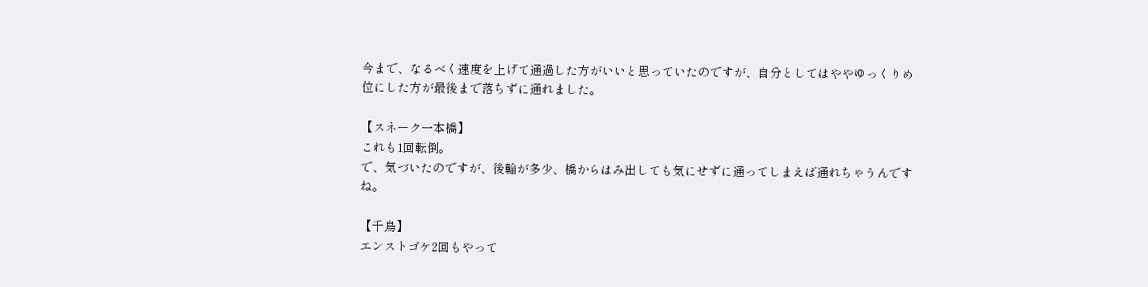今まで、なるべく速度を上げて通過した方がいいと思っていたのですが、自分としてはややゆっくりめ位にした方が最後まで落ちずに通れました。

【スネーク一本橋】
これも1回転倒。
で、気づいたのですが、後輪が多少、橋からはみ出しても気にせずに通ってしまえば通れちゃうんですね。

【千鳥】
エンストゴケ2回もやって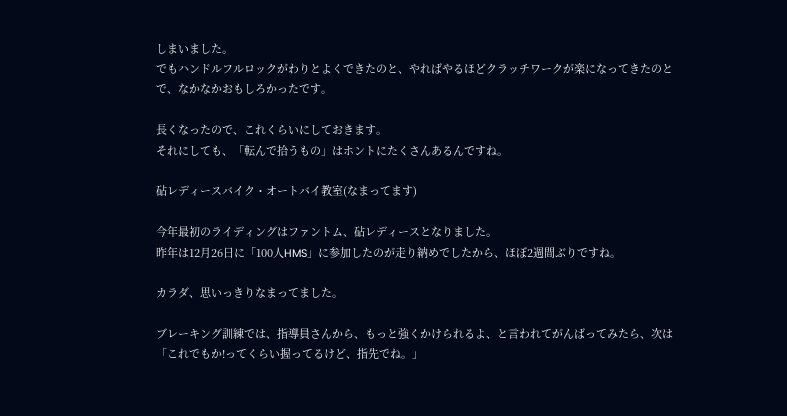しまいました。
でもハンドルフルロックがわりとよくできたのと、やればやるほどクラッチワークが楽になってきたのとで、なかなかおもしろかったです。

長くなったので、これくらいにしておきます。
それにしても、「転んで拾うもの」はホントにたくさんあるんですね。

砧レディースバイク・オートバイ教室(なまってます)

今年最初のライディングはファントム、砧レディースとなりました。
昨年は12月26日に「100人HMS」に参加したのが走り納めでしたから、ほぼ2週間ぶりですね。

カラダ、思いっきりなまってました。

ブレーキング訓練では、指導員さんから、もっと強くかけられるよ、と言われてがんばってみたら、次は
「これでもか!ってくらい握ってるけど、指先でね。」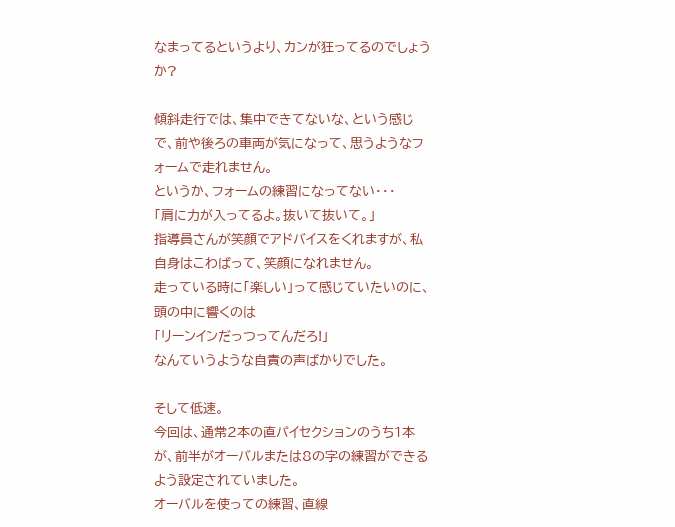なまってるというより、カンが狂ってるのでしょうか?

傾斜走行では、集中できてないな、という感じで、前や後ろの車両が気になって、思うようなフォームで走れません。
というか、フォームの練習になってない・・・
「肩に力が入ってるよ。抜いて抜いて。」
指導員さんが笑顔でアドバイスをくれますが、私自身はこわばって、笑顔になれません。
走っている時に「楽しい」って感じていたいのに、頭の中に響くのは
「リーンインだっつってんだろ!」
なんていうような自責の声ばかりでした。

そして低速。
今回は、通常2本の直パイセクションのうち1本が、前半がオーバルまたは8の字の練習ができるよう設定されていました。
オーバルを使っての練習、直線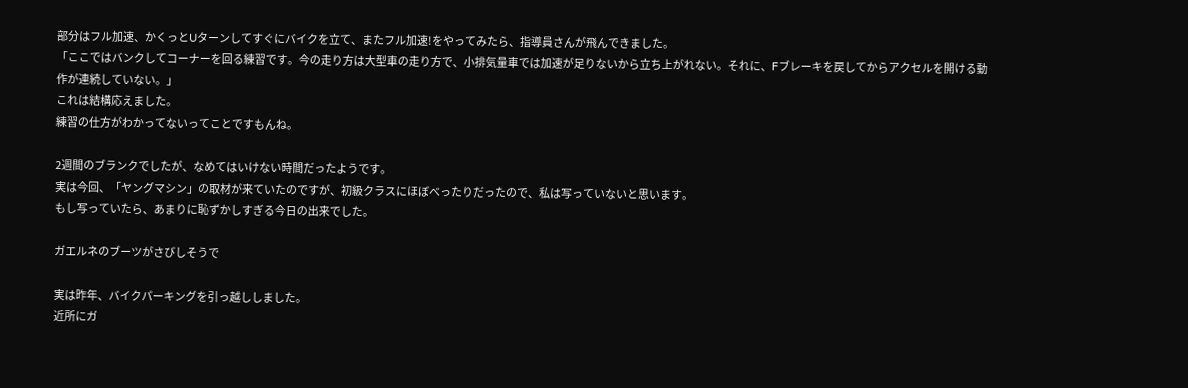部分はフル加速、かくっとUターンしてすぐにバイクを立て、またフル加速!をやってみたら、指導員さんが飛んできました。
「ここではバンクしてコーナーを回る練習です。今の走り方は大型車の走り方で、小排気量車では加速が足りないから立ち上がれない。それに、Fブレーキを戻してからアクセルを開ける動作が連続していない。」
これは結構応えました。
練習の仕方がわかってないってことですもんね。

2週間のブランクでしたが、なめてはいけない時間だったようです。
実は今回、「ヤングマシン」の取材が来ていたのですが、初級クラスにほぼべったりだったので、私は写っていないと思います。
もし写っていたら、あまりに恥ずかしすぎる今日の出来でした。

ガエルネのブーツがさびしそうで

実は昨年、バイクパーキングを引っ越ししました。
近所にガ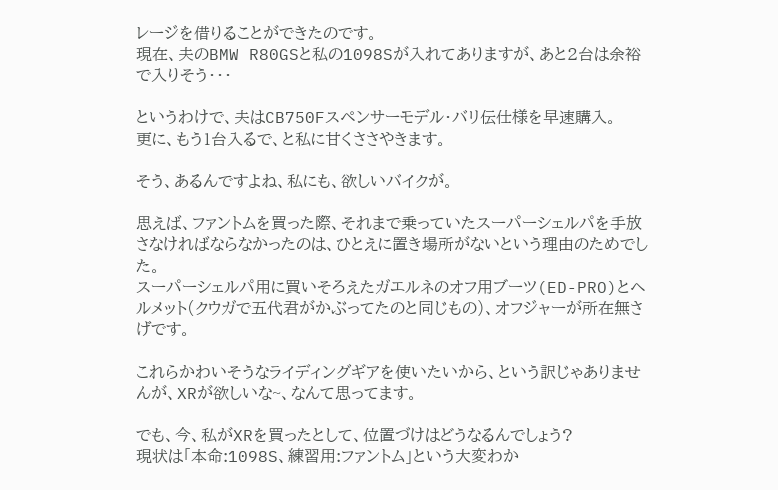レージを借りることができたのです。
現在、夫のBMW R80GSと私の1098Sが入れてありますが、あと2台は余裕で入りそう・・・

というわけで、夫はCB750Fスペンサーモデル・バリ伝仕様を早速購入。
更に、もう1台入るで、と私に甘くささやきます。

そう、あるんですよね、私にも、欲しいバイクが。

思えば、ファントムを買った際、それまで乗っていたスーパーシェルパを手放さなければならなかったのは、ひとえに置き場所がないという理由のためでした。
スーパーシェルパ用に買いそろえたガエルネのオフ用ブーツ(ED-PRO)とヘルメット(クウガで五代君がかぶってたのと同じもの)、オフジャーが所在無さげです。

これらかわいそうなライディングギアを使いたいから、という訳じゃありませんが、XRが欲しいな~、なんて思ってます。

でも、今、私がXRを買ったとして、位置づけはどうなるんでしょう?
現状は「本命:1098S、練習用:ファントム」という大変わか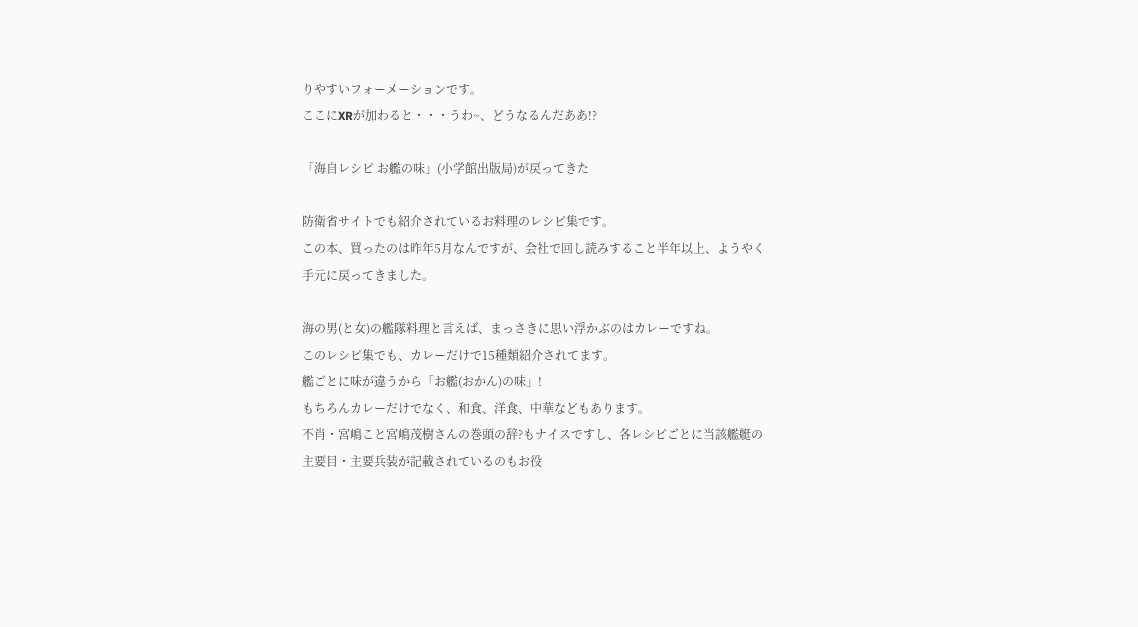りやすいフォーメーションです。
ここにXRが加わると・・・うわ~、どうなるんだああ!?

「海自レシピ お艦の味」(小学館出版局)が戻ってきた

防衛省サイトでも紹介されているお料理のレシピ集です。
この本、買ったのは昨年5月なんですが、会社で回し読みすること半年以上、ようやく手元に戻ってきました。

海の男(と女)の艦隊料理と言えば、まっさきに思い浮かぶのはカレーですね。
このレシピ集でも、カレーだけで15種類紹介されてます。
艦ごとに味が違うから「お艦(おかん)の味」!
もちろんカレーだけでなく、和食、洋食、中華などもあります。
不肖・宮嶋こと宮嶋茂樹さんの巻頭の辞?もナイスですし、各レシピごとに当該艦艇の主要目・主要兵装が記載されているのもお役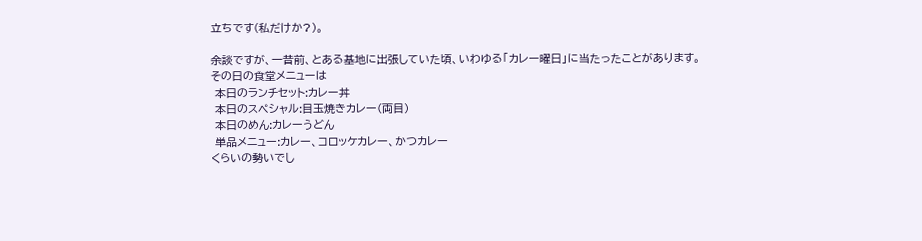立ちです(私だけか?)。

余談ですが、一昔前、とある基地に出張していた頃、いわゆる「カレー曜日」に当たったことがあります。
その日の食堂メニューは
 本日のランチセット:カレー丼
 本日のスペシャル:目玉焼きカレー(両目)
 本日のめん:カレーうどん
 単品メニュー:カレー、コロッケカレー、かつカレー
くらいの勢いでし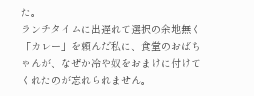た。
ランチタイムに出遅れて選択の余地無く「カレー」を頼んだ私に、食堂のおばちゃんが、なぜか冷や奴をおまけに付けてくれたのが忘れられません。